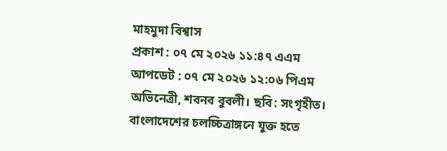মাহমুদা বিশ্বাস
প্রকাশ : ০৭ মে ২০২৬ ১১:৪৭ এএম
আপডেট : ০৭ মে ২০২৬ ১২:০৬ পিএম
অভিনেত্রী, শবনব বুবলী। ছবি: সংগৃহীত।
বাংলাদেশের চলচ্চিত্রাঙ্গনে যুক্ত হতে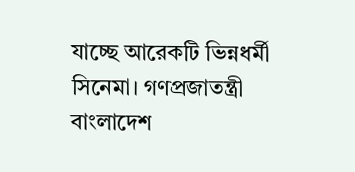যাচ্ছে আরেকটি ভিন্নধর্মী সিনেমা। গণপ্রজাতন্ত্রী বাংলাদেশ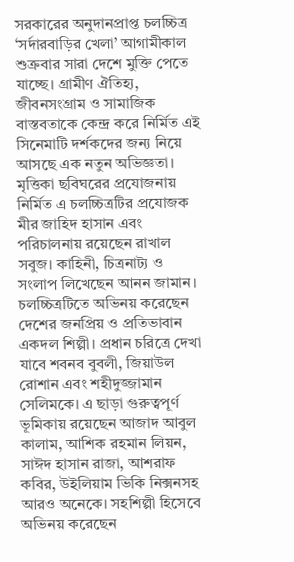সরকারের অনুদানপ্রাপ্ত চলচ্চিত্র ‘সর্দারবাড়ির খেলা’ আগামীকাল শুক্রবার সারা দেশে মুক্তি পেতে যাচ্ছে। গ্রামীণ ঐতিহ্য, জীবনসংগ্রাম ও সামাজিক বাস্তবতাকে কেন্দ্র করে নির্মিত এই সিনেমাটি দর্শকদের জন্য নিয়ে আসছে এক নতুন অভিজ্ঞতা। মৃত্তিকা ছবিঘরের প্রযোজনায় নির্মিত এ চলচ্চিত্রটির প্রযোজক মীর জাহিদ হাসান এবং পরিচালনায় রয়েছেন রাখাল সবুজ। কাহিনী, চিত্রনাট্য ও সংলাপ লিখেছেন আনন জামান।
চলচ্চিত্রটিতে অভিনয় করেছেন দেশের জনপ্রিয় ও প্রতিভাবান একদল শিল্পী। প্রধান চরিত্রে দেখা যাবে শবনব বুবলী, জিয়াউল রোশান এবং শহীদুজ্জামান সেলিমকে। এ ছাড়া গুরুত্বপূর্ণ ভূমিকায় রয়েছেন আজাদ আবুল কালাম, আশিক রহমান লিয়ন, সাঈদ হাসান রাজা, আশরাফ কবির, উইলিয়াম ভিকি নিক্সনসহ আরও অনেকে। সহশিল্পী হিসেবে অভিনয় করেছেন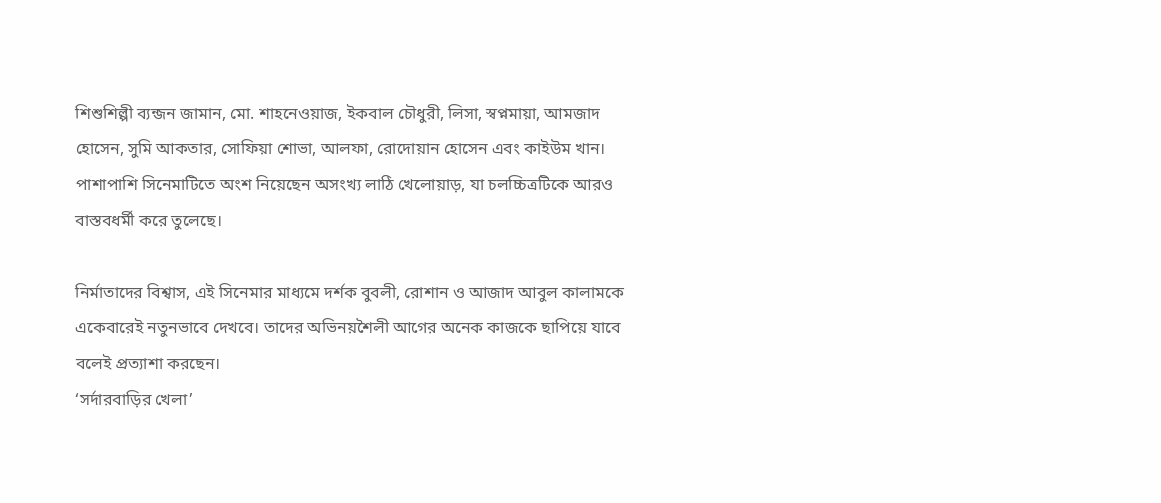শিশুশিল্পী ব্যন্জন জামান, মো. শাহনেওয়াজ, ইকবাল চৌধুরী, লিসা, স্বপ্নমায়া, আমজাদ হোসেন, সুমি আকতার, সোফিয়া শোভা, আলফা, রোদোয়ান হোসেন এবং কাইউম খান। পাশাপাশি সিনেমাটিতে অংশ নিয়েছেন অসংখ্য লাঠি খেলোয়াড়, যা চলচ্চিত্রটিকে আরও বাস্তবধর্মী করে তুলেছে।

নির্মাতাদের বিশ্বাস, এই সিনেমার মাধ্যমে দর্শক বুবলী, রোশান ও আজাদ আবুল কালামকে একেবারেই নতুনভাবে দেখবে। তাদের অভিনয়শৈলী আগের অনেক কাজকে ছাপিয়ে যাবে বলেই প্রত্যাশা করছেন।
‘সর্দারবাড়ির খেলা’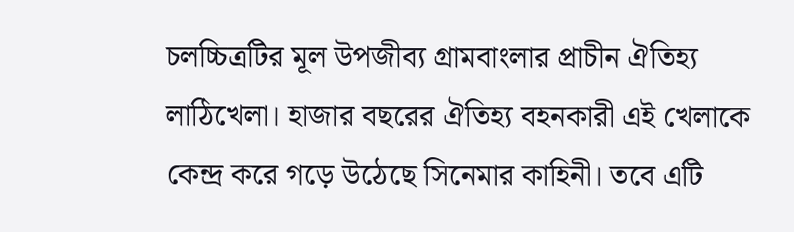চলচ্চিত্রটির মূল উপজীব্য গ্রামবাংলার প্রাচীন ঐতিহ্য লাঠিখেলা। হাজার বছরের ঐতিহ্য বহনকারী এই খেলাকে কেন্দ্র করে গড়ে উঠেছে সিনেমার কাহিনী। তবে এটি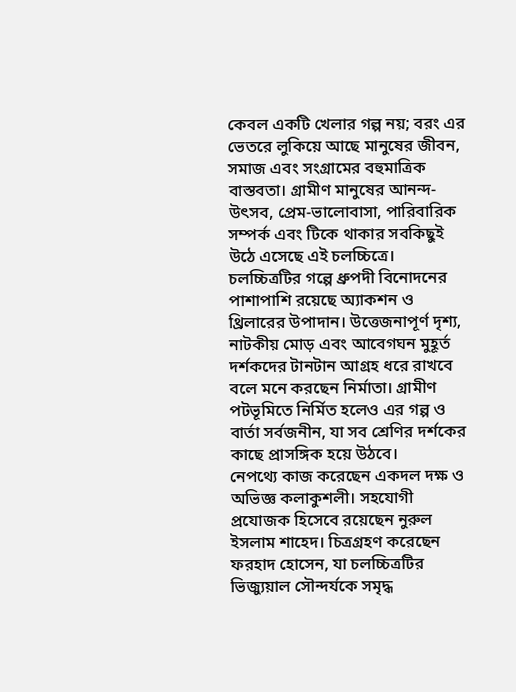কেবল একটি খেলার গল্প নয়; বরং এর ভেতরে লুকিয়ে আছে মানুষের জীবন, সমাজ এবং সংগ্রামের বহুমাত্রিক বাস্তবতা। গ্রামীণ মানুষের আনন্দ-উৎসব, প্রেম-ভালোবাসা, পারিবারিক সম্পর্ক এবং টিকে থাকার সবকিছুই উঠে এসেছে এই চলচ্চিত্রে।
চলচ্চিত্রটির গল্পে ধ্রুপদী বিনোদনের পাশাপাশি রয়েছে অ্যাকশন ও থ্রিলারের উপাদান। উত্তেজনাপূর্ণ দৃশ্য, নাটকীয় মোড় এবং আবেগঘন মুহূর্ত দর্শকদের টানটান আগ্রহ ধরে রাখবে বলে মনে করছেন নির্মাতা। গ্রামীণ পটভূমিতে নির্মিত হলেও এর গল্প ও বার্তা সর্বজনীন, যা সব শ্রেণির দর্শকের কাছে প্রাসঙ্গিক হয়ে উঠবে।
নেপথ্যে কাজ করেছেন একদল দক্ষ ও অভিজ্ঞ কলাকুশলী। সহযোগী প্রযোজক হিসেবে রয়েছেন নুরুল ইসলাম শাহেদ। চিত্রগ্রহণ করেছেন ফরহাদ হোসেন, যা চলচ্চিত্রটির ভিজ্যুয়াল সৌন্দর্যকে সমৃদ্ধ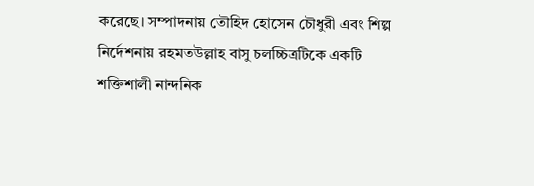করেছে। সম্পাদনায় তৌহিদ হোসেন চৌধুরী এবং শিল্প নির্দেশনায় রহমতউল্লাহ বাসু চলচ্চিত্রটিকে একটি শক্তিশালী নান্দনিক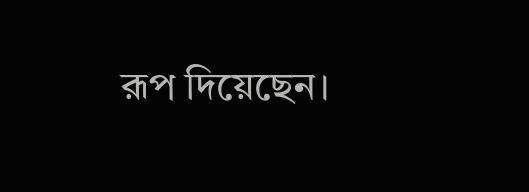রূপ দিয়েছেন।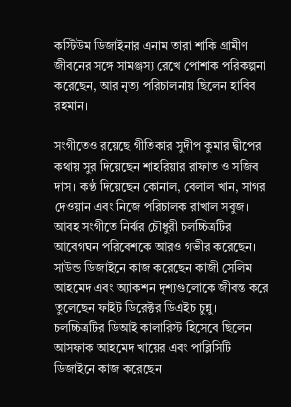কস্টিউম ডিজাইনার এনাম তারা শাকি গ্রামীণ জীবনের সঙ্গে সামঞ্জস্য রেখে পোশাক পরিকল্পনা করেছেন, আর নৃত্য পরিচালনায় ছিলেন হাবিব রহমান।

সংগীতেও রয়েছে গীতিকার সুদীপ কুমার দ্বীপের কথায় সুর দিয়েছেন শাহরিয়ার রাফাত ও সজিব দাস। কণ্ঠ দিয়েছেন কোনাল, বেলাল খান, সাগর দেওয়ান এবং নিজে পরিচালক রাখাল সবুজ। আবহ সংগীতে নির্ঝর চৌধুরী চলচ্চিত্রটির আবেগঘন পরিবেশকে আরও গভীর করেছেন। সাউন্ড ডিজাইনে কাজ করেছেন কাজী সেলিম আহমেদ এবং অ্যাকশন দৃশ্যগুলোকে জীবন্ত করে তুলেছেন ফাইট ডিরেক্টর ডিএইচ চুন্নু।
চলচ্চিত্রটির ডিআই কালারিস্ট হিসেবে ছিলেন আসফাক আহমেদ খায়ের এবং পাব্লিসিটি ডিজাইনে কাজ করেছেন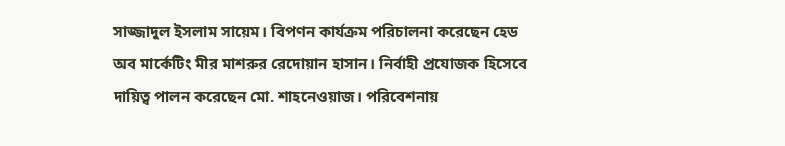সাজ্জাদুল ইসলাম সায়েম। বিপণন কার্যক্রম পরিচালনা করেছেন হেড অব মার্কেটিং মীর মাশরুর রেদোয়ান হাসান। নির্বাহী প্রযোজক হিসেবে দায়িত্ব পালন করেছেন মো. শাহনেওয়াজ। পরিবেশনায়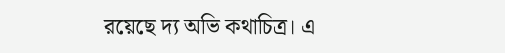রয়েছে দ্য অভি কথাচিত্র। এ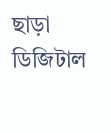ছাড়া ডিজিটাল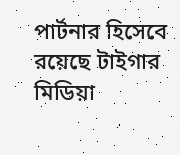পার্টনার হিসেবে রয়েছে টাইগার মিডিয়া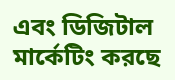এবং ডিজিটাল মার্কেটিং করছে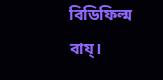বিডিফিল্ম বায্।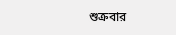শুক্রবার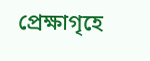প্রেক্ষাগৃহে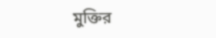মুক্তির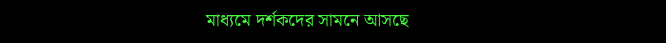মাধ্যমে দর্শকদের সামনে আসছে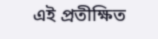এই প্রতীক্ষিত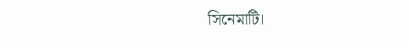সিনেমাটি।